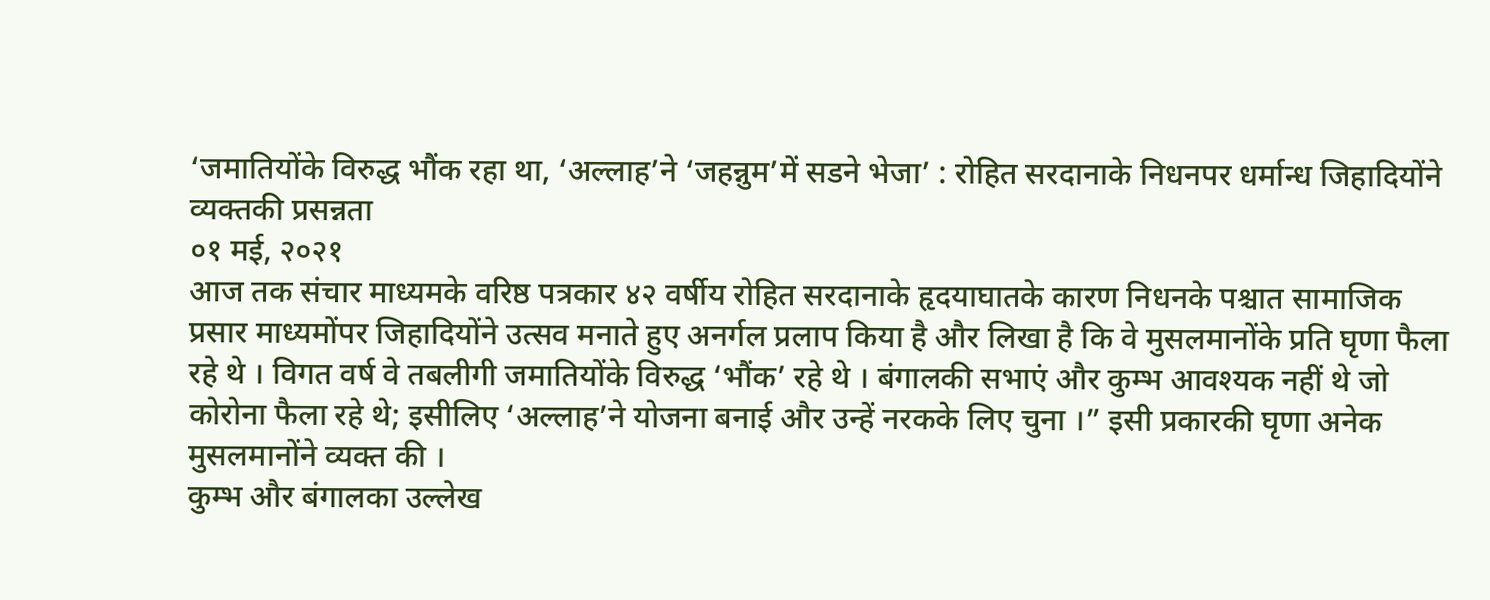‘जमातियोंके विरुद्ध भौंक रहा था, ‘अल्लाह’ने ‘जहन्नुम’में सडने भेजा’ : रोहित सरदानाके निधनपर धर्मान्ध जिहादियोंने व्यक्तकी प्रसन्नता
०१ मई, २०२१
आज तक संचार माध्यमके वरिष्ठ पत्रकार ४२ वर्षीय रोहित सरदानाके हृदयाघातके कारण निधनके पश्चात सामाजिक प्रसार माध्यमोंपर जिहादियोंने उत्सव मनाते हुए अनर्गल प्रलाप किया है और लिखा है कि वे मुसलमानोंके प्रति घृणा फैला रहे थे । विगत वर्ष वे तबलीगी जमातियोंके विरुद्ध ‘भौंक’ रहे थे । बंगालकी सभाएं और कुम्भ आवश्यक नहीं थे जो कोरोना फैला रहे थे; इसीलिए ‘अल्लाह’ने योजना बनाई और उन्हें नरकके लिए चुना ।” इसी प्रकारकी घृणा अनेक मुसलमानोंने व्यक्त की ।
कुम्भ और बंगालका उल्लेख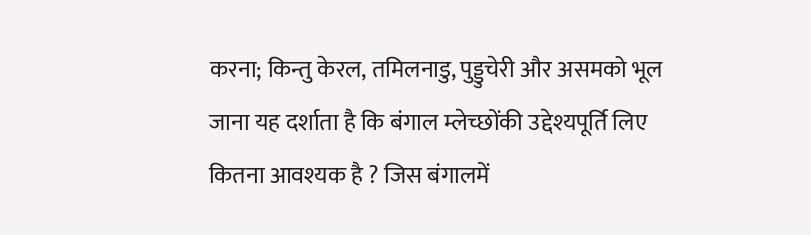करना; किन्तु केरल, तमिलनाडु, पुड्डुचेरी और असमको भूल जाना यह दर्शाता है कि बंगाल म्लेच्छोंकी उद्देश्यपूर्ति लिए कितना आवश्यक है ? जिस बंगालमें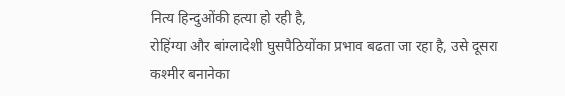नित्य हिन्दुओंकी हत्या हो रही है,
रोहिंग्या और बांग्लादेशी घुसपैठियोंका प्रभाव बढता जा रहा है, उसे दूसरा कश्मीर बनानेका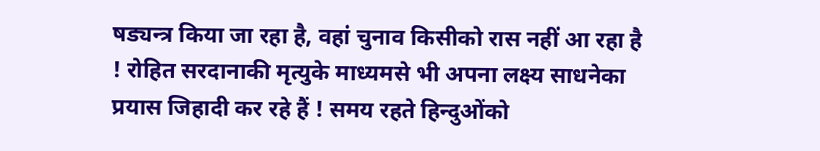षड्यन्त्र किया जा रहा है, वहां चुनाव किसीको रास नहीं आ रहा है ! रोहित सरदानाकी मृत्युके माध्यमसे भी अपना लक्ष्य साधनेका प्रयास जिहादी कर रहे हैं ! समय रहते हिन्दुओंको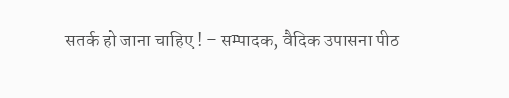सतर्क हो जाना चाहिए ! – सम्पादक, वैदिक उपासना पीठ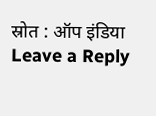स्रोत : ऑप इंडिया
Leave a Reply